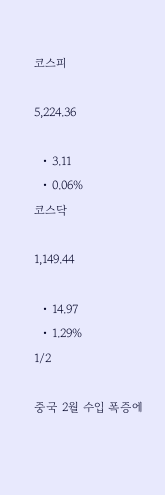코스피

5,224.36

  • 3.11
  • 0.06%
코스닥

1,149.44

  • 14.97
  • 1.29%
1/2

중국 2월 수입 폭증에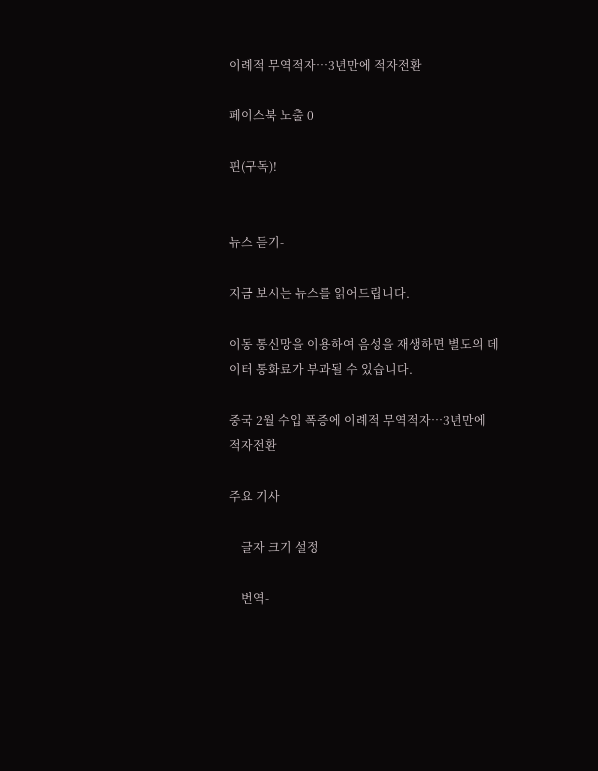이례적 무역적자…3년만에 적자전환

페이스북 노출 0

핀(구독)!


뉴스 듣기-

지금 보시는 뉴스를 읽어드립니다.

이동 통신망을 이용하여 음성을 재생하면 별도의 데이터 통화료가 부과될 수 있습니다.

중국 2월 수입 폭증에 이례적 무역적자…3년만에 적자전환

주요 기사

    글자 크기 설정

    번역-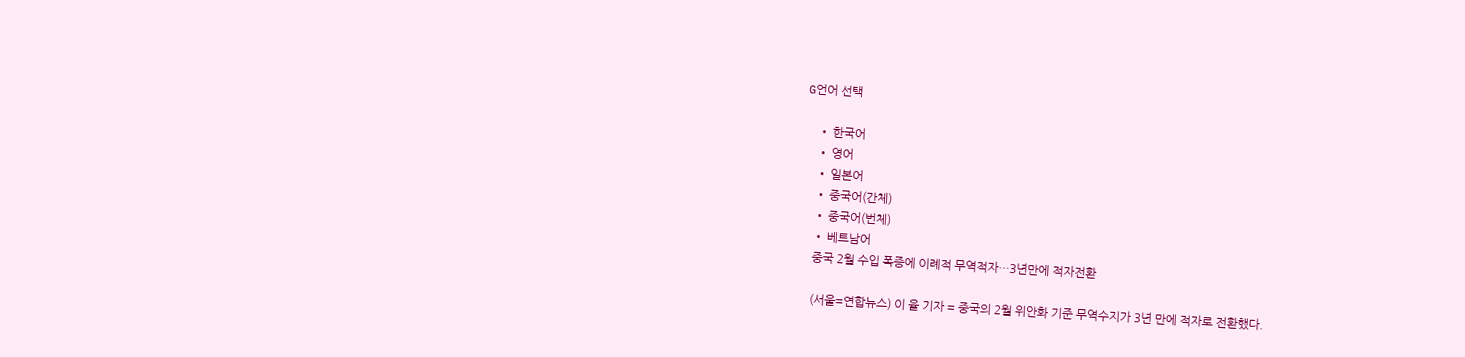G언어 선택

    • 한국어
    • 영어
    • 일본어
    • 중국어(간체)
    • 중국어(번체)
    • 베트남어
    중국 2월 수입 폭증에 이례적 무역적자…3년만에 적자전환

    (서울=연합뉴스) 이 율 기자 = 중국의 2월 위안화 기준 무역수지가 3년 만에 적자로 전환했다.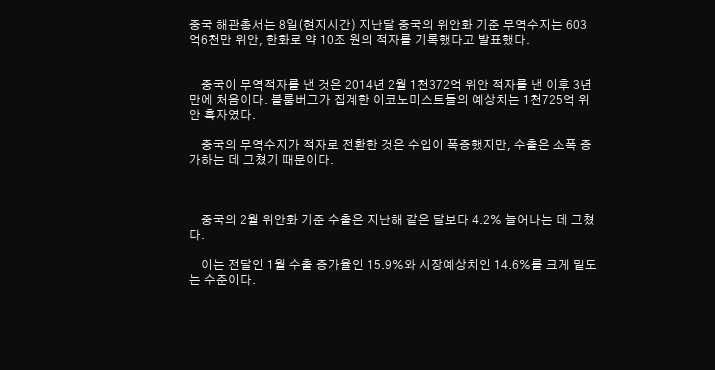중국 해관총서는 8일(현지시간) 지난달 중국의 위안화 기준 무역수지는 603억6천만 위안, 한화로 약 10조 원의 적자를 기록했다고 발표했다.


    중국이 무역적자를 낸 것은 2014년 2월 1천372억 위안 적자를 낸 이후 3년 만에 처음이다. 블룸버그가 집계한 이코노미스트들의 예상치는 1천725억 위안 흑자였다.

    중국의 무역수지가 적자로 전환한 것은 수입이 폭증했지만, 수출은 소폭 증가하는 데 그쳤기 때문이다.



    중국의 2월 위안화 기준 수출은 지난해 같은 달보다 4.2% 늘어나는 데 그쳤다.

    이는 전달인 1월 수출 증가율인 15.9%와 시장예상치인 14.6%를 크게 밑도는 수준이다.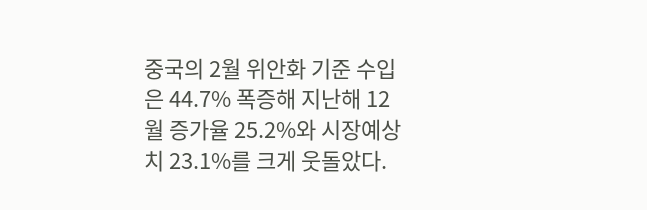중국의 2월 위안화 기준 수입은 44.7% 폭증해 지난해 12월 증가율 25.2%와 시장예상치 23.1%를 크게 웃돌았다.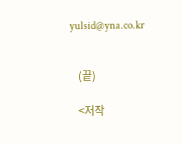yulsid@yna.co.kr


    (끝)

    <저작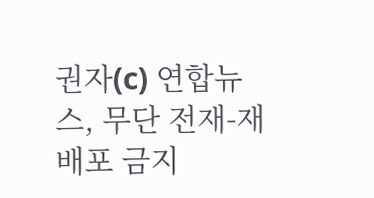권자(c) 연합뉴스, 무단 전재-재배포 금지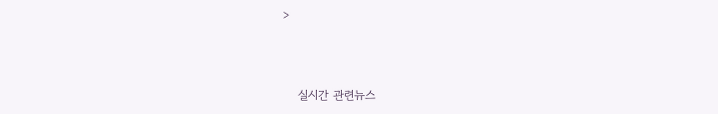>



    실시간 관련뉴스